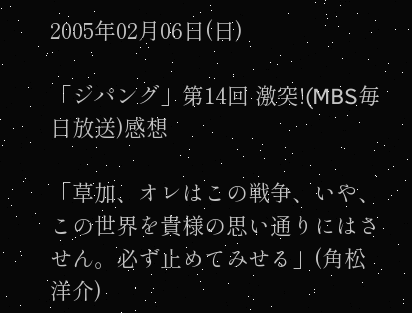2005年02月06日(日)

「ジパング」第14回 激突!(MBS毎日放送)感想

「草加、オレはこの戦争、いや、この世界を貴様の思い通りにはさせん。必ず止めてみせる」(角松洋介)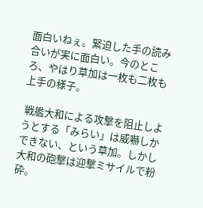面白いねぇ。緊迫した手の読み合いが実に面白い。今のところ、やはり草加は一枚も二枚も上手の様子。

 戦艦大和による攻撃を阻止しようとする「みらい」は威嚇しかできない、という草加。しかし大和の砲撃は迎撃ミサイルで粉砕。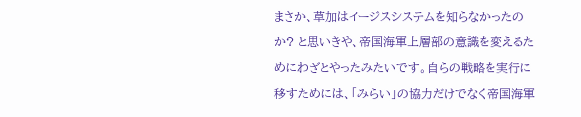まさか、草加はイージスシステムを知らなかったのか? と思いきや、帝国海軍上層部の意識を変えるためにわざとやったみたいです。自らの戦略を実行に移すためには、「みらい」の協力だけでなく帝国海軍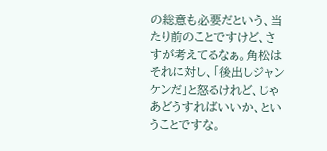の総意も必要だという、当たり前のことですけど、さすが考えてるなぁ。角松はそれに対し、「後出しジャンケンだ」と怒るけれど、じゃあどうすればいいか、ということですな。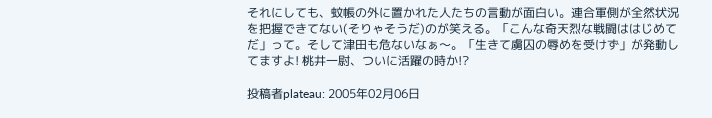それにしても、蚊帳の外に置かれた人たちの言動が面白い。連合軍側が全然状況を把握できてない(そりゃそうだ)のが笑える。「こんな奇天烈な戦闘ははじめてだ」って。そして津田も危ないなぁ〜。「生きて虜囚の辱めを受けず」が発動してますよ! 桃井一尉、ついに活躍の時か!?

投稿者plateau: 2005年02月06日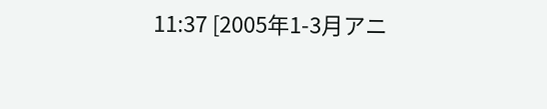11:37 [2005年1-3月アニ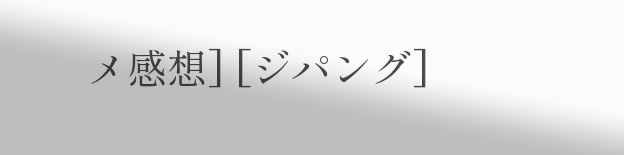メ感想] [ジパング]